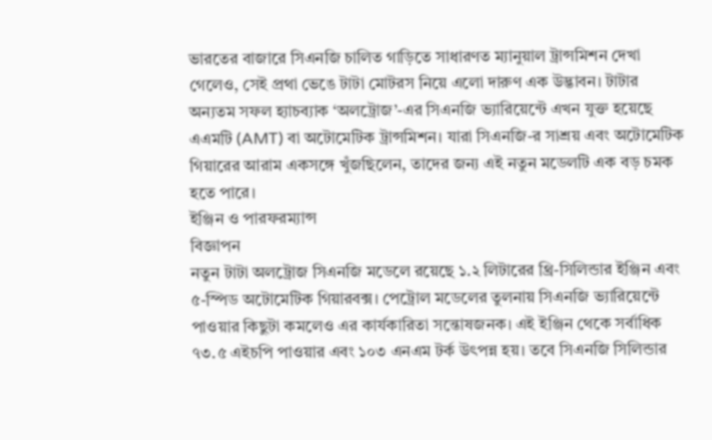ভারতের বাজারে সিএনজি চালিত গাড়িতে সাধারণত ম্যানুয়াল ট্রান্সমিশন দেখা গেলেও, সেই প্রথা ভেঙে টাটা মোটরস নিয়ে এলো দারুণ এক উদ্ভাবন। টাটার অন্যতম সফল হ্যাচব্যাক ‘অলট্রোজ’-এর সিএনজি ভ্যারিয়েন্টে এখন যুক্ত হয়েছে এএমটি (AMT) বা অটোমেটিক ট্রান্সমিশন। যারা সিএনজি-র সাশ্রয় এবং অটোমেটিক গিয়ারের আরাম একসঙ্গে খুঁজছিলেন, তাদের জন্য এই নতুন মডেলটি এক বড় চমক হতে পারে।
ইঞ্জিন ও পারফরম্যান্স
বিজ্ঞাপন
নতুন টাটা অলট্রোজ সিএনজি মডেলে রয়েছে ১.২ লিটারের থ্রি-সিলিন্ডার ইঞ্জিন এবং ৫-স্পিড অটোমেটিক গিয়ারবক্স। পেট্রোল মডেলের তুলনায় সিএনজি ভ্যারিয়েন্টে পাওয়ার কিছুটা কমলেও এর কার্যকারিতা সন্তোষজনক। এই ইঞ্জিন থেকে সর্বাধিক ৭৩.৫ এইচপি পাওয়ার এবং ১০৩ এনএম টর্ক উৎপন্ন হয়। তবে সিএনজি সিলিন্ডার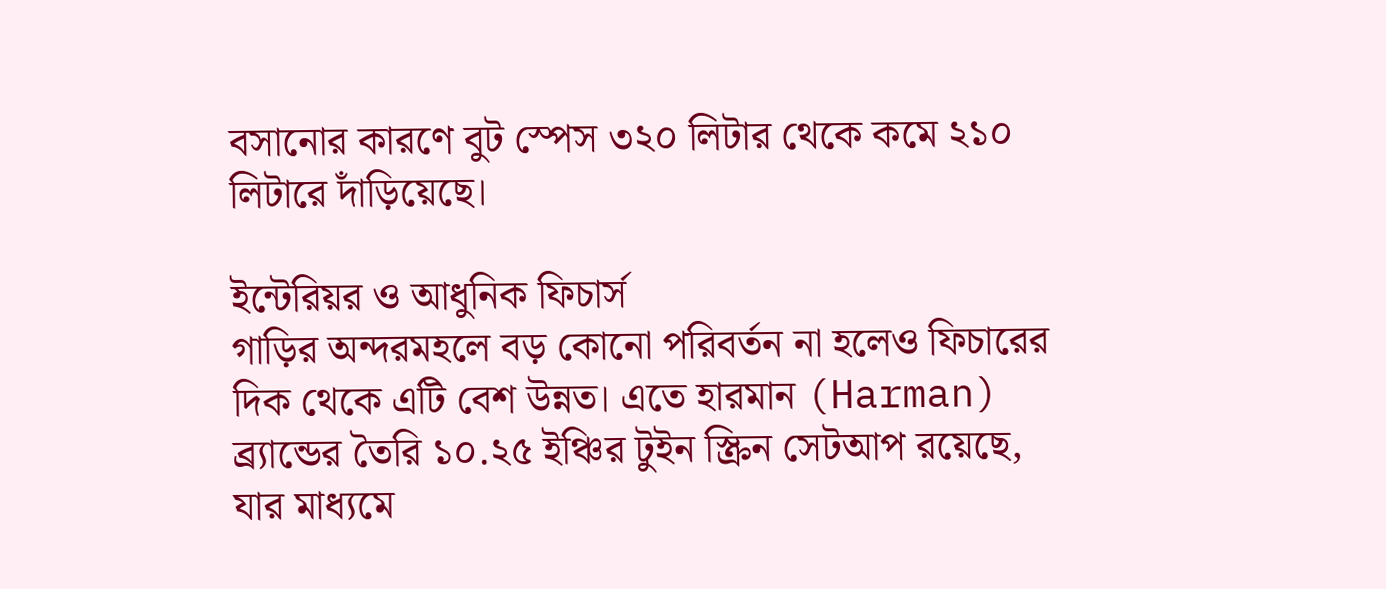বসানোর কারণে বুট স্পেস ৩২০ লিটার থেকে কমে ২১০ লিটারে দাঁড়িয়েছে।

ইন্টেরিয়র ও আধুনিক ফিচার্স
গাড়ির অন্দরমহলে বড় কোনো পরিবর্তন না হলেও ফিচারের দিক থেকে এটি বেশ উন্নত। এতে হারমান (Harman) ব্র্যান্ডের তৈরি ১০.২৫ ইঞ্চির টুইন স্ক্রিন সেটআপ রয়েছে, যার মাধ্যমে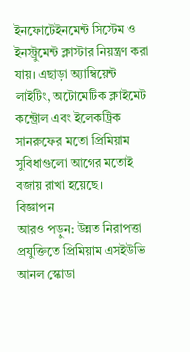ইনফোটেইনমেন্ট সিস্টেম ও ইনস্ট্রুমেন্ট ক্লাস্টার নিয়ন্ত্রণ করা যায়। এছাড়া অ্যাম্বিয়েন্ট লাইটিং, অটোমেটিক ক্লাইমেট কন্ট্রোল এবং ইলেকট্রিক সানরুফের মতো প্রিমিয়াম সুবিধাগুলো আগের মতোই বজায় রাখা হয়েছে।
বিজ্ঞাপন
আরও পড়ুন: উন্নত নিরাপত্তা প্রযুক্তিতে প্রিমিয়াম এসইউভি আনল স্কোডা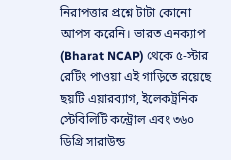নিরাপত্তার প্রশ্নে টাটা কোনো আপস করেনি। ভারত এনক্যাপ (Bharat NCAP) থেকে ৫-স্টার রেটিং পাওয়া এই গাড়িতে রয়েছে ছয়টি এয়ারব্যাগ, ইলেকট্রনিক স্টেবিলিটি কন্ট্রোল এবং ৩৬০ ডিগ্রি সারাউন্ড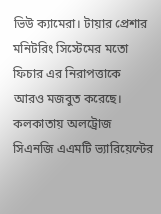ভিউ ক্যামেরা। টায়ার প্রেশার মনিটরিং সিস্টেমের মতো ফিচার এর নিরাপত্তাকে আরও মজবুত করেছে। কলকাতায় অলট্রোজ সিএনজি এএমটি ভ্যারিয়েন্টের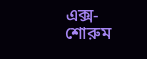এক্স-শোরুম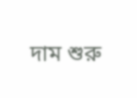দাম শুরু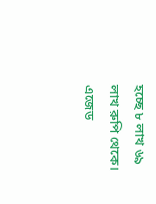হচ্ছে ৮ লাখ ৬৯ লাখ রুপি থেকে।
এজেড